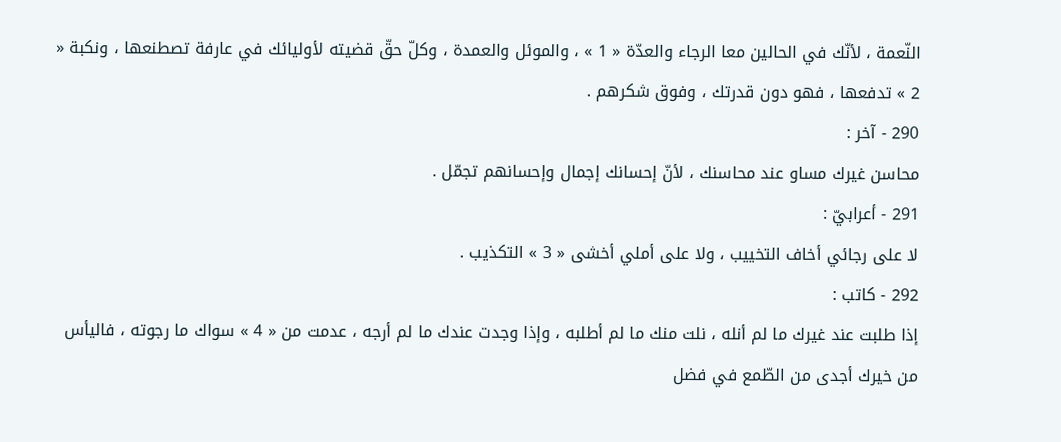النّعمة ، لأنّك في الحالين معا الرجاء والعدّة « 1 » ، والموئل والعمدة ، وكلّ حقّ قضيته لأوليائك في عارفة تصطنعها ، ونكبة « 2 » تدفعها ، فهو دون قدرتك ، وفوق شكرهم .
290 - آخر :
محاسن غيرك مساو عند محاسنك ، لأنّ إحسانك إجمال وإحسانهم تجمّل .
291 - أعرابيّ :
لا على رجائي أخاف التخييب ، ولا على أملي أخشى « 3 » التكذيب .
292 - كاتب :
إذا طلبت عند غيرك ما لم أنله ، نلت منك ما لم أطلبه ، وإذا وجدت عندك ما لم أرجه ، عدمت من « 4 » سواك ما رجوته ، فاليأس من خيرك أجدى من الطّمع في فضل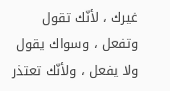غيرك ، لأنّك تقول وتفعل ، وسواك يقول ولا يفعل ، ولأنّك تعتذر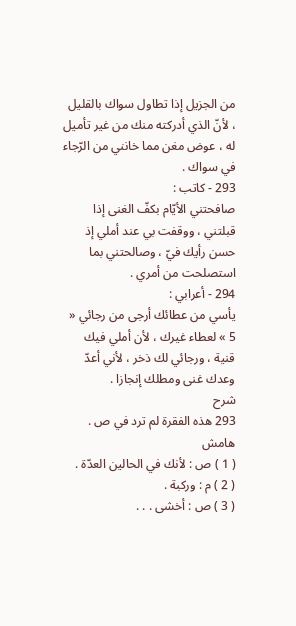من الجزيل إذا تطاول سواك بالقليل ، لأنّ الذي أدركته منك من غير تأميل له ، عوض مغن مما خانني من الرّجاء في سواك .
293 - كاتب :
صافحتني الأيّام بكفّ الغنى إذا قبلتني ، ووقفت بي عند أملي إذ حسن رأيك فيّ ، وصالحتني بما استصلحت من أمري .
294 - أعرابي :
يأسي من عطائك أرجى من رجائي « 5 » لعطاء غيرك ، لأن أملي فيك قنية ، ورجائي لك ذخر ، لأني أعدّ وعدك غنى ومطلك إنجازا .
شرح
293 هذه الفقرة لم ترد في ص .
هامش
( 1 ) ص : لأنك في الحالين العدّة .
( 2 ) م : وركبة .
( 3 ) ص : أخشى . . .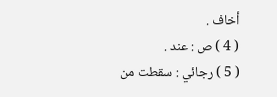أخاف .
( 4 ) ص : عند .
( 5 ) رجائي : سقطت من